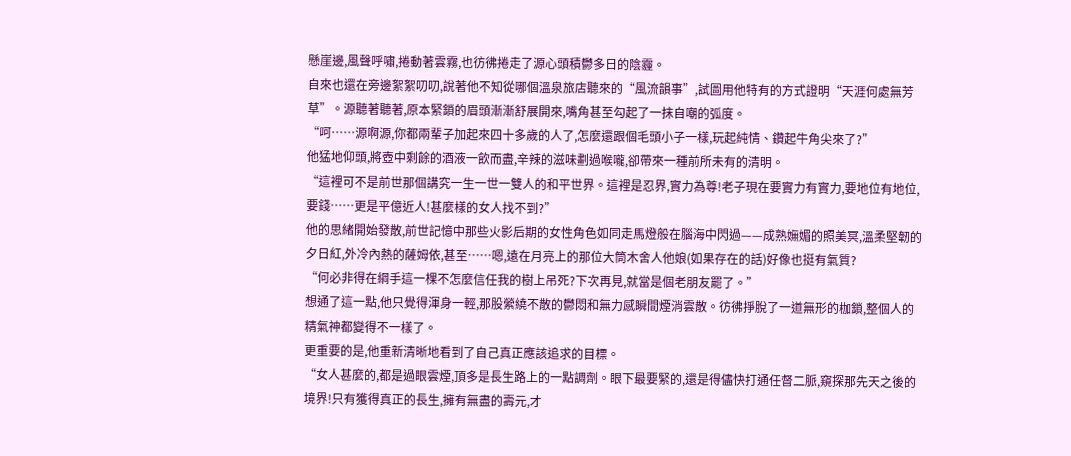懸崖邊,風聲呼嘯,捲動著雲霧,也彷彿捲走了源心頭積鬱多日的陰霾。
自來也還在旁邊絮絮叨叨,說著他不知從哪個溫泉旅店聽來的“風流韻事”,試圖用他特有的方式證明“天涯何處無芳草”。源聽著聽著,原本緊鎖的眉頭漸漸舒展開來,嘴角甚至勾起了一抹自嘲的弧度。
“呵……源啊源,你都兩輩子加起來四十多歲的人了,怎麼還跟個毛頭小子一樣,玩起純情、鑽起牛角尖來了?”
他猛地仰頭,將壺中剩餘的酒液一飲而盡,辛辣的滋味劃過喉嚨,卻帶來一種前所未有的清明。
“這裡可不是前世那個講究一生一世一雙人的和平世界。這裡是忍界,實力為尊!老子現在要實力有實力,要地位有地位,要錢……更是平億近人!甚麼樣的女人找不到?”
他的思緒開始發散,前世記憶中那些火影后期的女性角色如同走馬燈般在腦海中閃過——成熟嫵媚的照美冥,溫柔堅韌的夕日紅,外冷內熱的薩姆依,甚至……嗯,遠在月亮上的那位大筒木舍人他娘(如果存在的話)好像也挺有氣質?
“何必非得在綱手這一棵不怎麼信任我的樹上吊死?下次再見,就當是個老朋友罷了。”
想通了這一點,他只覺得渾身一輕,那股縈繞不散的鬱悶和無力感瞬間煙消雲散。彷彿掙脫了一道無形的枷鎖,整個人的精氣神都變得不一樣了。
更重要的是,他重新清晰地看到了自己真正應該追求的目標。
“女人甚麼的,都是過眼雲煙,頂多是長生路上的一點調劑。眼下最要緊的,還是得儘快打通任督二脈,窺探那先天之後的境界!只有獲得真正的長生,擁有無盡的壽元,才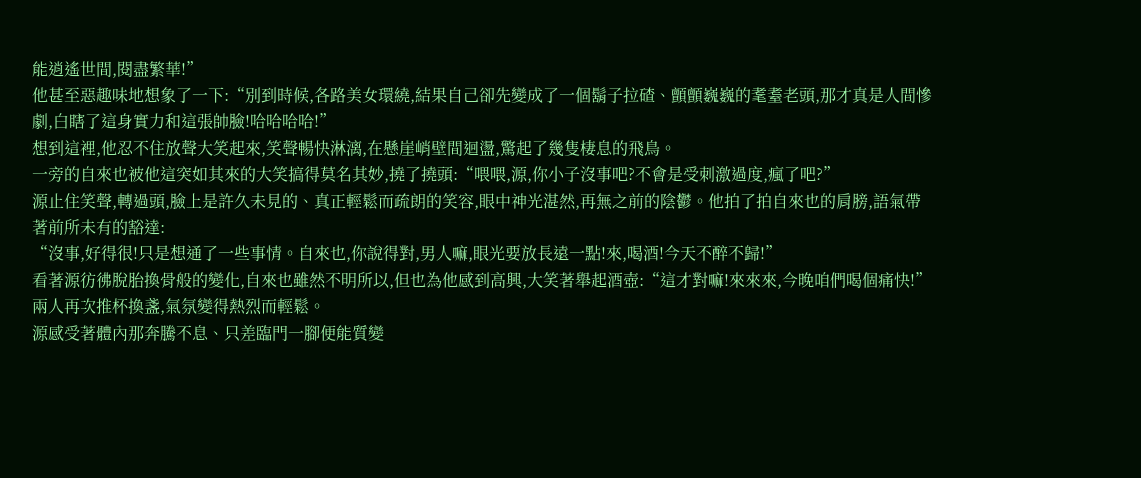能逍遙世間,閱盡繁華!”
他甚至惡趣味地想象了一下:“別到時候,各路美女環繞,結果自己卻先變成了一個鬍子拉碴、顫顫巍巍的耄耋老頭,那才真是人間慘劇,白瞎了這身實力和這張帥臉!哈哈哈哈!”
想到這裡,他忍不住放聲大笑起來,笑聲暢快淋漓,在懸崖峭壁間迴盪,驚起了幾隻棲息的飛鳥。
一旁的自來也被他這突如其來的大笑搞得莫名其妙,撓了撓頭:“喂喂,源,你小子沒事吧?不會是受刺激過度,瘋了吧?”
源止住笑聲,轉過頭,臉上是許久未見的、真正輕鬆而疏朗的笑容,眼中神光湛然,再無之前的陰鬱。他拍了拍自來也的肩膀,語氣帶著前所未有的豁達:
“沒事,好得很!只是想通了一些事情。自來也,你說得對,男人嘛,眼光要放長遠一點!來,喝酒!今天不醉不歸!”
看著源彷彿脫胎換骨般的變化,自來也雖然不明所以,但也為他感到高興,大笑著舉起酒壺:“這才對嘛!來來來,今晚咱們喝個痛快!”
兩人再次推杯換盞,氣氛變得熱烈而輕鬆。
源感受著體內那奔騰不息、只差臨門一腳便能質變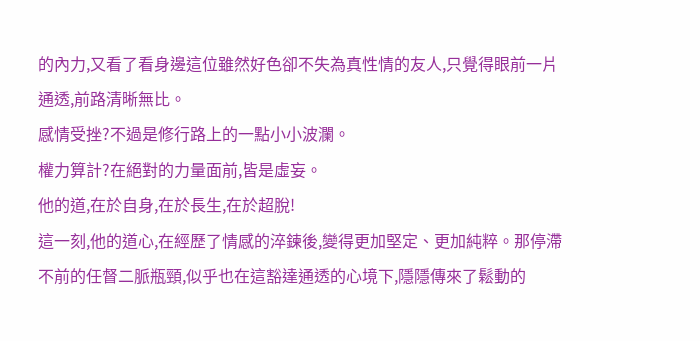的內力,又看了看身邊這位雖然好色卻不失為真性情的友人,只覺得眼前一片通透,前路清晰無比。
感情受挫?不過是修行路上的一點小小波瀾。
權力算計?在絕對的力量面前,皆是虛妄。
他的道,在於自身,在於長生,在於超脫!
這一刻,他的道心,在經歷了情感的淬鍊後,變得更加堅定、更加純粹。那停滯不前的任督二脈瓶頸,似乎也在這豁達通透的心境下,隱隱傳來了鬆動的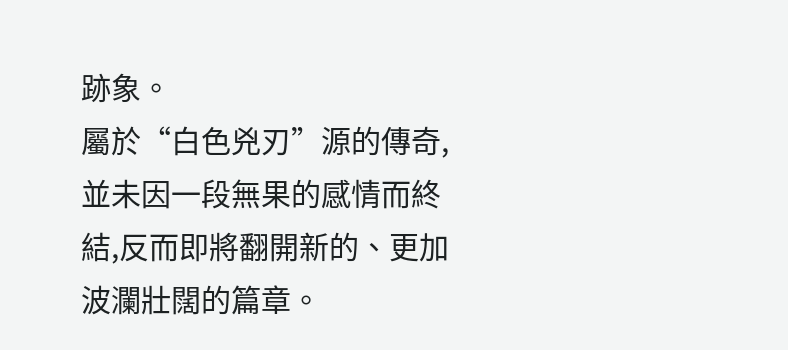跡象。
屬於“白色兇刃”源的傳奇,並未因一段無果的感情而終結,反而即將翻開新的、更加波瀾壯闊的篇章。